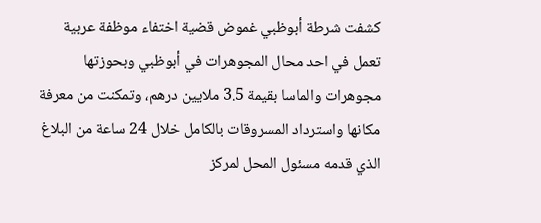كشفت شرطة أبوظبي غموض قضية اختفاء موظفة عربية تعمل في احد محال المجوهرات في أبوظبي وبحوزتها مجوهرات والماسا بقيمة 3.5 ملايين درهم، وتمكنت من معرفة مكانها واسترداد المسروقات بالكامل خلال 24 ساعة من البلاغ الذي قدمه مسئول المحل لمركز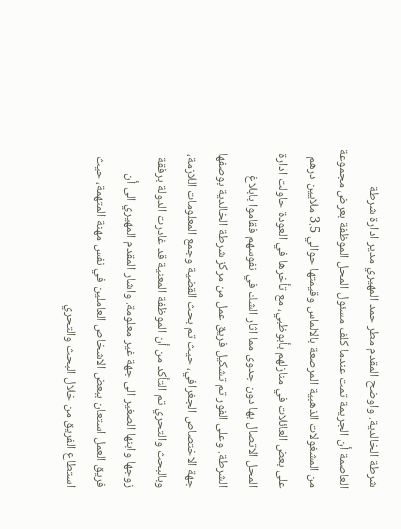شرطة الخالدية. واوضح المقدم مطر حمد المهيري مدير ادارة شرطة العاصمة أن الجريمة تمت عندما كلف مسئول المحل الموظفة بعرض مجموعة من المشغولات الذهبية المرصعة بالالماس وقيمتها حوالي 3.5 ملايين درهم على بعض العائلات في منازلهم بأبوظبي، مع تأخرها في العودة حاولت ادارة المحل الاتصال بها دون جدوى مما اثار الشك في نفوسهم فقاموا بابلاغ الشرطة. وعلى الفور تم تشكيل فريق عمل من مركز شرطة الخالدية بوصفها جهة الاختصاص الجغرافي، حيث تم بحث القضية وجمع المعلومات اللازمة، وبالبحث والتحري تم التأكد من أن الموظفة المعنية قد غادرت الدولة برفقة زوجها وابنها الصغير الى جهة غير معلومة. واشار المقدم المهيري الى أن فريق العمل استعان ببعض الاشخاص العاملين في نفس مهنة المتهمة، حيث استطاع الفريق من خلال البحث والتحري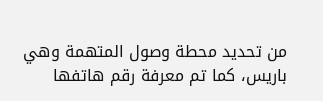من تحديد محطة وصول المتهمة وهي باريس، كما تم معرفة رقم هاتفها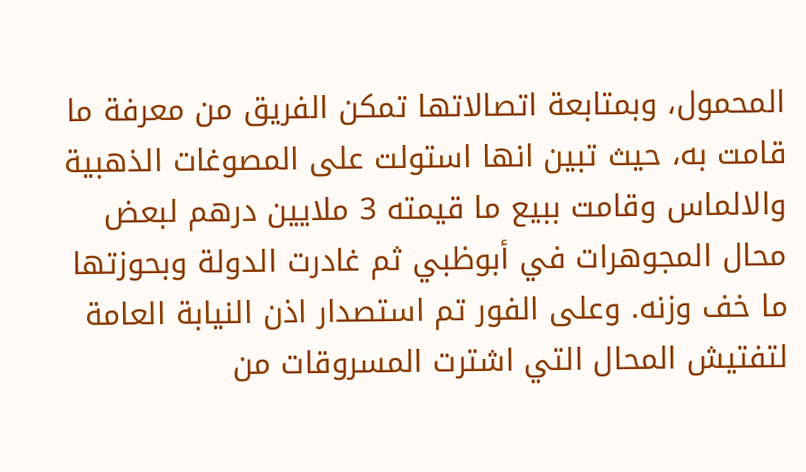المحمول، وبمتابعة اتصالاتها تمكن الفريق من معرفة ما قامت به، حيث تبين انها استولت على المصوغات الذهبية والالماس وقامت ببيع ما قيمته 3 ملايين درهم لبعض محال المجوهرات في أبوظبي ثم غادرت الدولة وبحوزتها ما خف وزنه. وعلى الفور تم استصدار اذن النيابة العامة لتفتيش المحال التي اشترت المسروقات من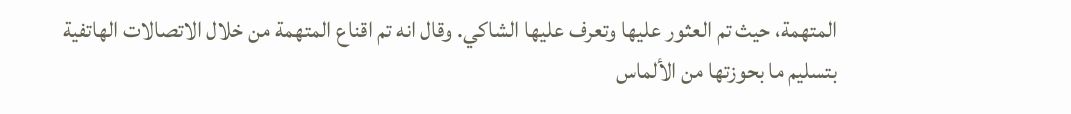المتهمة، حيث تم العثور عليها وتعرف عليها الشاكي. وقال انه تم اقناع المتهمة من خلال الاتصالات الهاتفية بتسليم ما بحوزتها من الألماس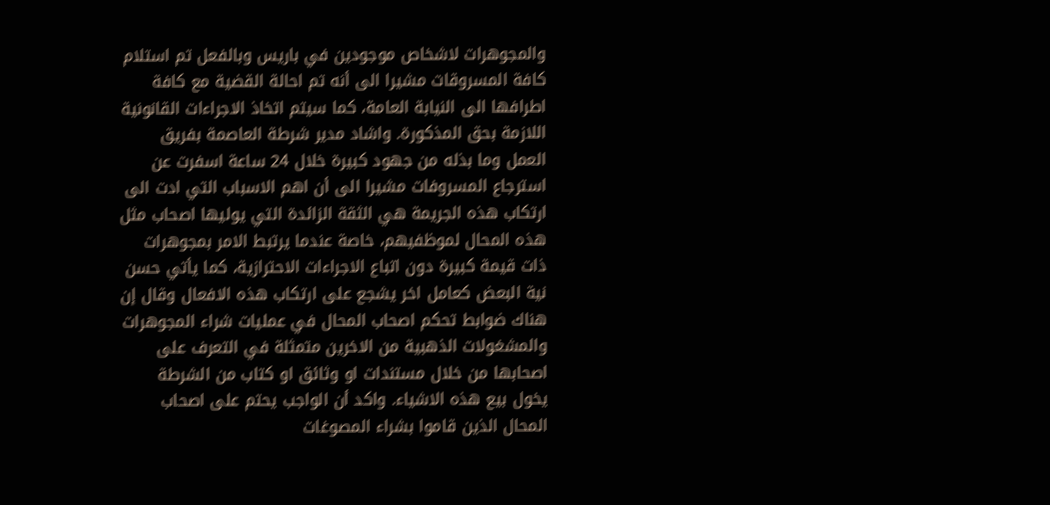والمجوهرات لاشخاص موجودين في باريس وبالفعل تم استلام كافة المسروقات مشيرا الى أنه تم احالة القضية مع كافة اطرافها الى النيابة العامة، كما سيتم اتخاذ الاجراءات القانونية اللازمة بحق المذكورة. واشاد مدير شرطة العاصمة بفريق العمل وما بذله من جهود كبيرة خلال 24 ساعة اسفرت عن استرجاع المسروفات مشيرا الى أن اهم الاسباب التي ادت الى ارتكاب هذه الجريمة هي الثقة الزائدة التي يوليها اصحاب مثل هذه المحال لموظفيهم، خاصة عندما يرتبط الامر بمجوهرات ذات قيمة كبيرة دون اتباع الاجراءات الاحترازية، كما يأتي حسن نية البعض كعامل اخر يشجع على ارتكاب هذه الافعال وقال إن هناك ضوابط تحكم اصحاب المحال في عمليات شراء المجوهرات والمشغولات الذهبية من الاخرين متمثلة في التعرف على اصحابها من خلال مستندات او وثائق او كتاب من الشرطة يخول بيع هذه الاشياء. واكد أن الواجب يحتم على اصحاب المحال الذين قاموا بشراء المصوغات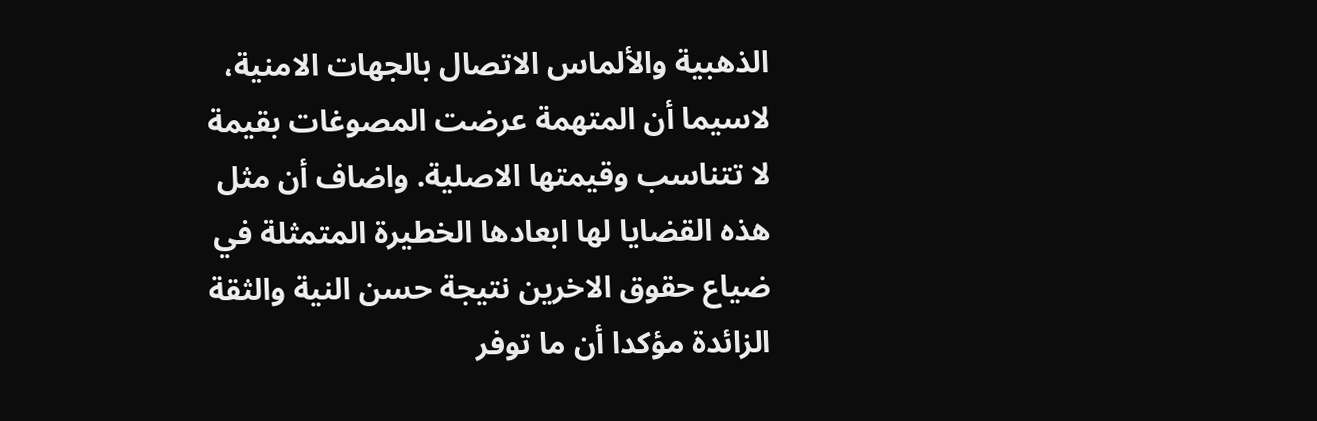الذهبية والألماس الاتصال بالجهات الامنية، لاسيما أن المتهمة عرضت المصوغات بقيمة لا تتناسب وقيمتها الاصلية. واضاف أن مثل هذه القضايا لها ابعادها الخطيرة المتمثلة في ضياع حقوق الاخرين نتيجة حسن النية والثقة الزائدة مؤكدا أن ما توفر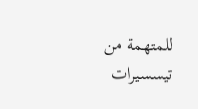للمتهمة من تيسسيرات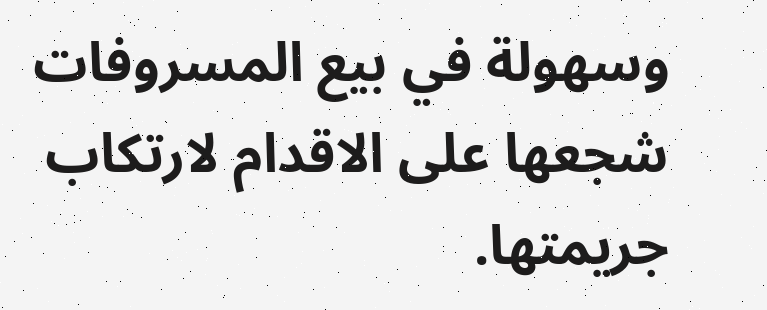وسهولة في بيع المسروفات شجعها على الاقدام لارتكاب جريمتها.